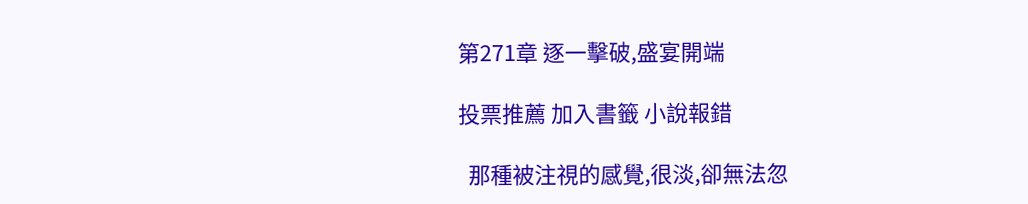第271章 逐一擊破,盛宴開端

投票推薦 加入書籤 小說報錯

  那種被注視的感覺,很淡,卻無法忽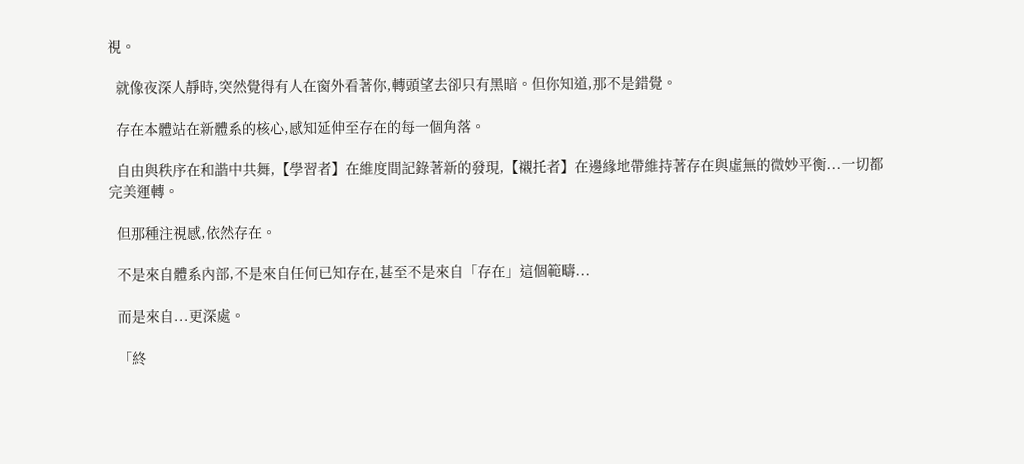視。

  就像夜深人靜時,突然覺得有人在窗外看著你,轉頭望去卻只有黑暗。但你知道,那不是錯覺。

  存在本體站在新體系的核心,感知延伸至存在的每一個角落。

  自由與秩序在和諧中共舞,【學習者】在維度間記錄著新的發現,【襯托者】在邊緣地帶維持著存在與虛無的微妙平衡...一切都完美運轉。

  但那種注視感,依然存在。

  不是來自體系內部,不是來自任何已知存在,甚至不是來自「存在」這個範疇...

  而是來自...更深處。

  「終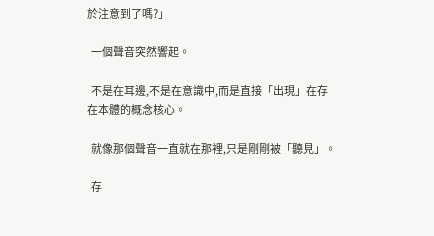於注意到了嗎?」

  一個聲音突然響起。

  不是在耳邊,不是在意識中,而是直接「出現」在存在本體的概念核心。

  就像那個聲音一直就在那裡,只是剛剛被「聽見」。

  存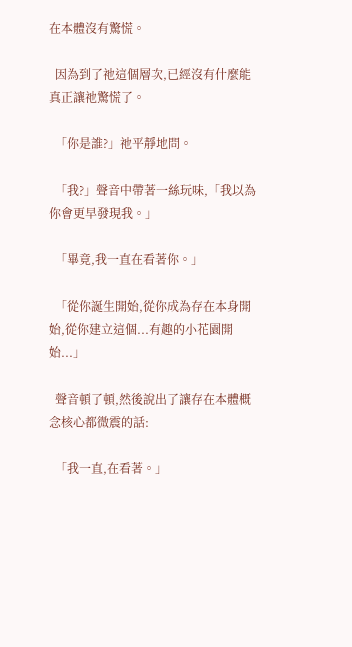在本體沒有驚慌。

  因為到了祂這個層次,已經沒有什麼能真正讓祂驚慌了。

  「你是誰?」祂平靜地問。

  「我?」聲音中帶著一絲玩味,「我以為你會更早發現我。」

  「畢竟,我一直在看著你。」

  「從你誕生開始,從你成為存在本身開始,從你建立這個...有趣的小花園開始...」

  聲音頓了頓,然後說出了讓存在本體概念核心都微震的話:

  「我一直,在看著。」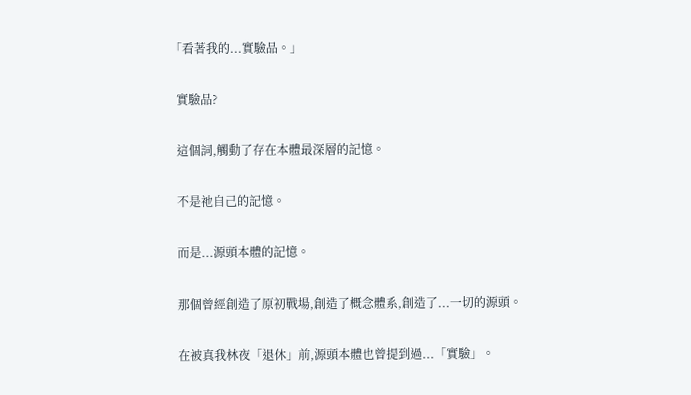「看著我的...實驗品。」

  實驗品?

  這個詞,觸動了存在本體最深層的記憶。

  不是祂自己的記憶。

  而是...源頭本體的記憶。

  那個曾經創造了原初戰場,創造了概念體系,創造了...一切的源頭。

  在被真我林夜「退休」前,源頭本體也曾提到過...「實驗」。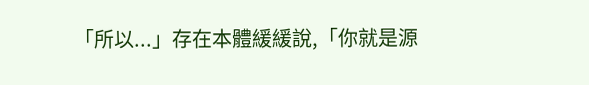「所以...」存在本體緩緩說,「你就是源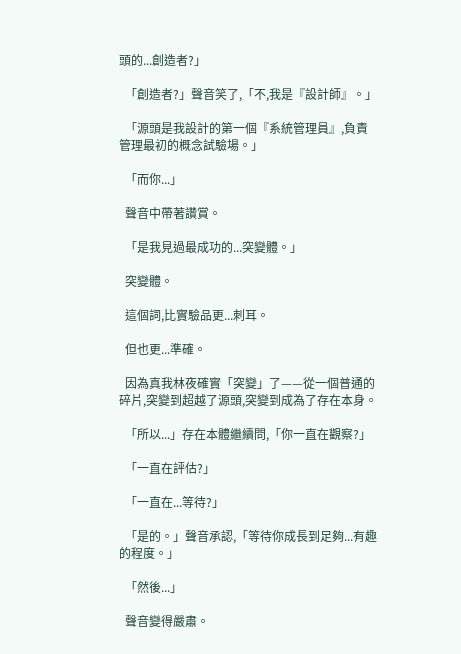頭的...創造者?」

  「創造者?」聲音笑了,「不,我是『設計師』。」

  「源頭是我設計的第一個『系統管理員』,負責管理最初的概念試驗場。」

  「而你...」

  聲音中帶著讚賞。

  「是我見過最成功的...突變體。」

  突變體。

  這個詞,比實驗品更...刺耳。

  但也更...準確。

  因為真我林夜確實「突變」了——從一個普通的碎片,突變到超越了源頭,突變到成為了存在本身。

  「所以...」存在本體繼續問,「你一直在觀察?」

  「一直在評估?」

  「一直在...等待?」

  「是的。」聲音承認,「等待你成長到足夠...有趣的程度。」

  「然後...」

  聲音變得嚴肅。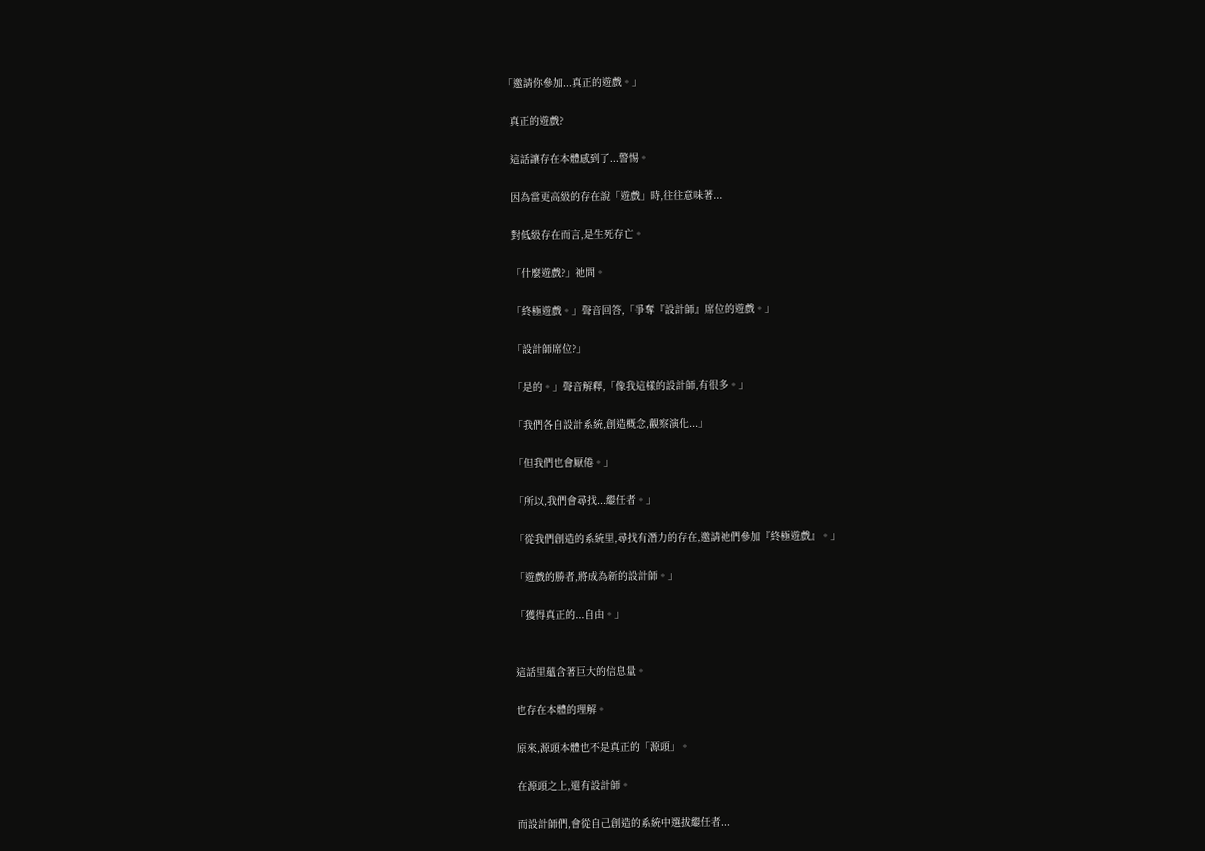「邀請你參加...真正的遊戲。」

  真正的遊戲?

  這話讓存在本體感到了...警惕。

  因為當更高級的存在說「遊戲」時,往往意味著...

  對低級存在而言,是生死存亡。

  「什麼遊戲?」祂問。

  「終極遊戲。」聲音回答,「爭奪『設計師』席位的遊戲。」

  「設計師席位?」

  「是的。」聲音解釋,「像我這樣的設計師,有很多。」

  「我們各自設計系統,創造概念,觀察演化...」

  「但我們也會厭倦。」

  「所以,我們會尋找...繼任者。」

  「從我們創造的系統里,尋找有潛力的存在,邀請祂們參加『終極遊戲』。」

  「遊戲的勝者,將成為新的設計師。」

  「獲得真正的...自由。」


  這話里蘊含著巨大的信息量。

  也存在本體的理解。

  原來,源頭本體也不是真正的「源頭」。

  在源頭之上,還有設計師。

  而設計師們,會從自己創造的系統中選拔繼任者...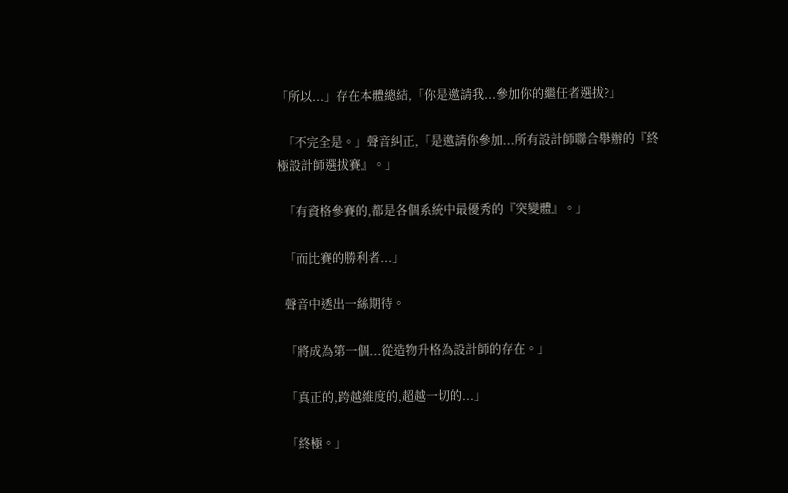「所以...」存在本體總結,「你是邀請我...參加你的繼任者選拔?」

  「不完全是。」聲音糾正,「是邀請你參加...所有設計師聯合舉辦的『終極設計師選拔賽』。」

  「有資格參賽的,都是各個系統中最優秀的『突變體』。」

  「而比賽的勝利者...」

  聲音中透出一絲期待。

  「將成為第一個...從造物升格為設計師的存在。」

  「真正的,跨越維度的,超越一切的...」

  「終極。」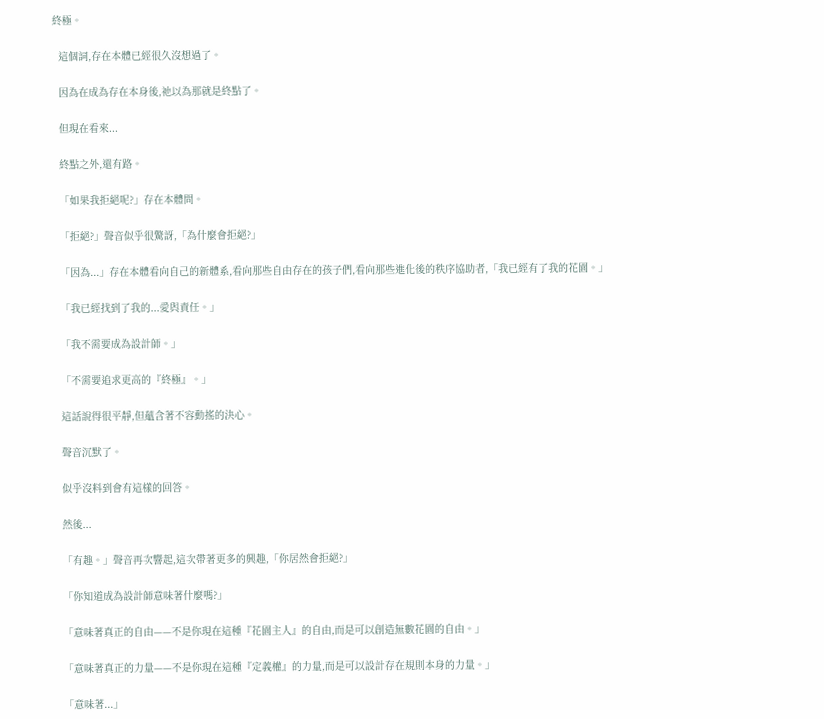終極。

  這個詞,存在本體已經很久沒想過了。

  因為在成為存在本身後,祂以為那就是終點了。

  但現在看來...

  終點之外,還有路。

  「如果我拒絕呢?」存在本體問。

  「拒絕?」聲音似乎很驚訝,「為什麼會拒絕?」

  「因為...」存在本體看向自己的新體系,看向那些自由存在的孩子們,看向那些進化後的秩序協助者,「我已經有了我的花園。」

  「我已經找到了我的...愛與責任。」

  「我不需要成為設計師。」

  「不需要追求更高的『終極』。」

  這話說得很平靜,但蘊含著不容動搖的決心。

  聲音沉默了。

  似乎沒料到會有這樣的回答。

  然後...

  「有趣。」聲音再次響起,這次帶著更多的興趣,「你居然會拒絕?」

  「你知道成為設計師意味著什麼嗎?」

  「意味著真正的自由——不是你現在這種『花園主人』的自由,而是可以創造無數花園的自由。」

  「意味著真正的力量——不是你現在這種『定義權』的力量,而是可以設計存在規則本身的力量。」

  「意味著...」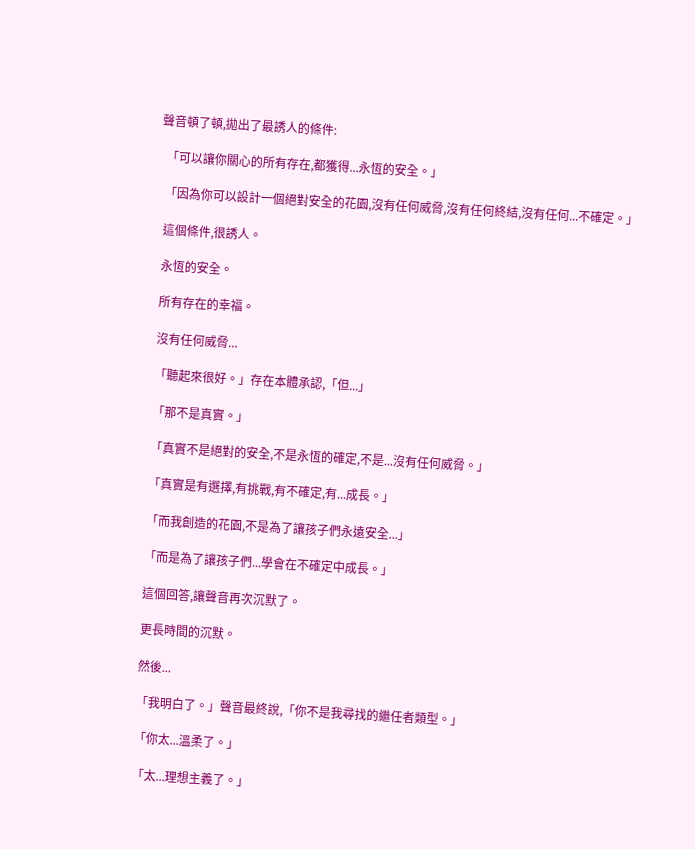聲音頓了頓,拋出了最誘人的條件:

  「可以讓你關心的所有存在,都獲得...永恆的安全。」

  「因為你可以設計一個絕對安全的花園,沒有任何威脅,沒有任何終結,沒有任何...不確定。」

  這個條件,很誘人。

  永恆的安全。

  所有存在的幸福。

  沒有任何威脅...

  「聽起來很好。」存在本體承認,「但...」

  「那不是真實。」

  「真實不是絕對的安全,不是永恆的確定,不是...沒有任何威脅。」

  「真實是有選擇,有挑戰,有不確定,有...成長。」

  「而我創造的花園,不是為了讓孩子們永遠安全...」

  「而是為了讓孩子們...學會在不確定中成長。」

  這個回答,讓聲音再次沉默了。

  更長時間的沉默。

  然後...

  「我明白了。」聲音最終說,「你不是我尋找的繼任者類型。」

  「你太...溫柔了。」

  「太...理想主義了。」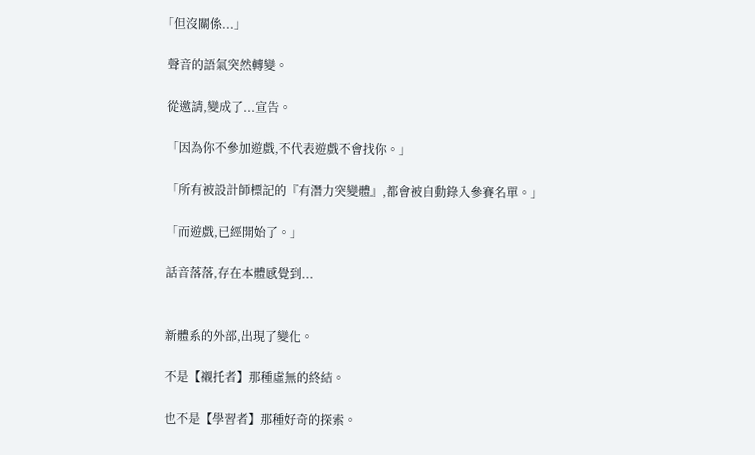「但沒關係...」

  聲音的語氣突然轉變。

  從邀請,變成了...宣告。

  「因為你不參加遊戲,不代表遊戲不會找你。」

  「所有被設計師標記的『有潛力突變體』,都會被自動錄入參賽名單。」

  「而遊戲,已經開始了。」

  話音落落,存在本體感覺到...


  新體系的外部,出現了變化。

  不是【襯托者】那種虛無的終結。

  也不是【學習者】那種好奇的探索。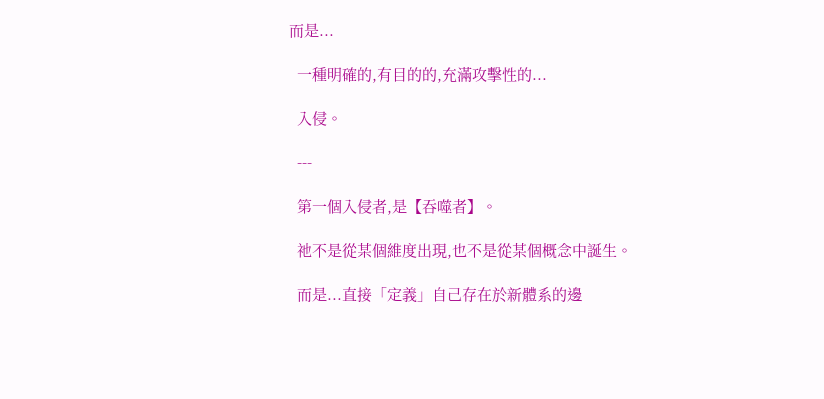而是...

  一種明確的,有目的的,充滿攻擊性的...

  入侵。

  ---

  第一個入侵者,是【吞噬者】。

  祂不是從某個維度出現,也不是從某個概念中誕生。

  而是...直接「定義」自己存在於新體系的邊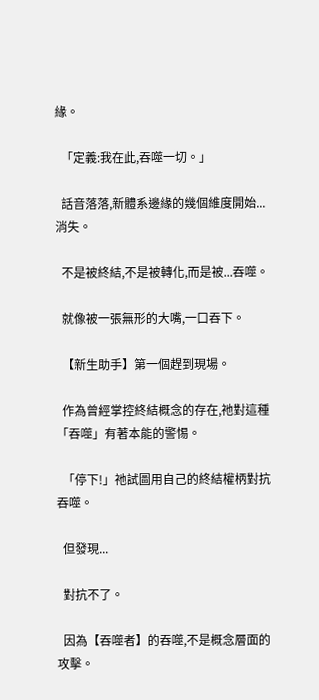緣。

  「定義:我在此,吞噬一切。」

  話音落落,新體系邊緣的幾個維度開始...消失。

  不是被終結,不是被轉化,而是被...吞噬。

  就像被一張無形的大嘴,一口吞下。

  【新生助手】第一個趕到現場。

  作為曾經掌控終結概念的存在,祂對這種「吞噬」有著本能的警惕。

  「停下!」祂試圖用自己的終結權柄對抗吞噬。

  但發現...

  對抗不了。

  因為【吞噬者】的吞噬,不是概念層面的攻擊。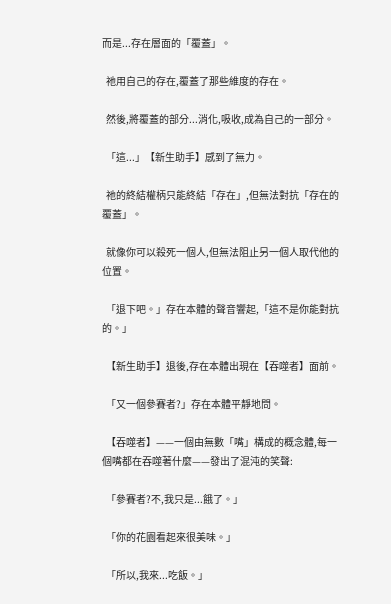而是...存在層面的「覆蓋」。

  祂用自己的存在,覆蓋了那些維度的存在。

  然後,將覆蓋的部分...消化,吸收,成為自己的一部分。

  「這...」【新生助手】感到了無力。

  祂的終結權柄只能終結「存在」,但無法對抗「存在的覆蓋」。

  就像你可以殺死一個人,但無法阻止另一個人取代他的位置。

  「退下吧。」存在本體的聲音響起,「這不是你能對抗的。」

  【新生助手】退後,存在本體出現在【吞噬者】面前。

  「又一個參賽者?」存在本體平靜地問。

  【吞噬者】——一個由無數「嘴」構成的概念體,每一個嘴都在吞噬著什麼——發出了混沌的笑聲:

  「參賽者?不,我只是...餓了。」

  「你的花園看起來很美味。」

  「所以,我來...吃飯。」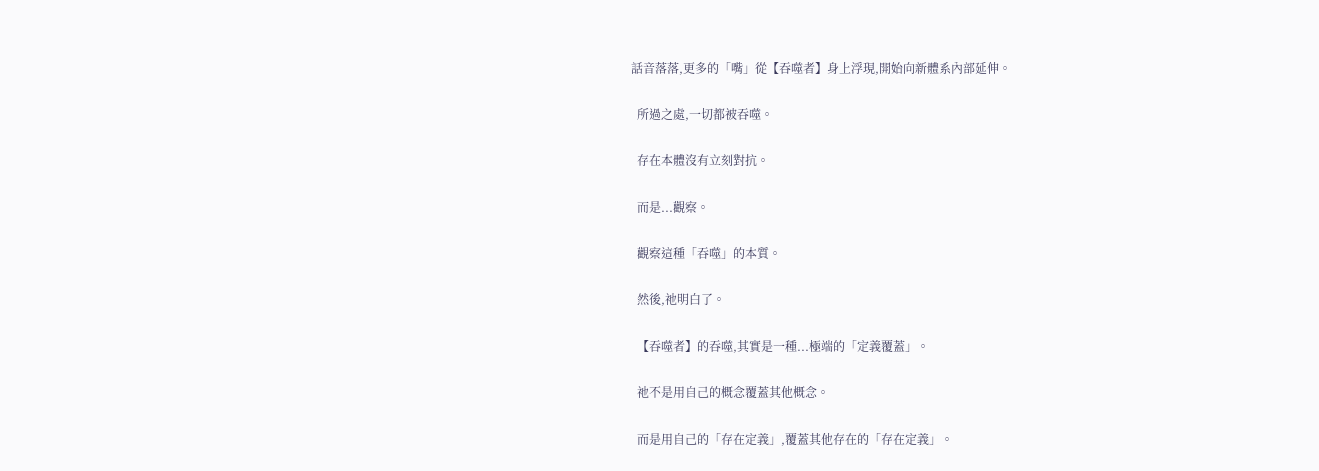話音落落,更多的「嘴」從【吞噬者】身上浮現,開始向新體系內部延伸。

  所過之處,一切都被吞噬。

  存在本體沒有立刻對抗。

  而是...觀察。

  觀察這種「吞噬」的本質。

  然後,祂明白了。

  【吞噬者】的吞噬,其實是一種...極端的「定義覆蓋」。

  祂不是用自己的概念覆蓋其他概念。

  而是用自己的「存在定義」,覆蓋其他存在的「存在定義」。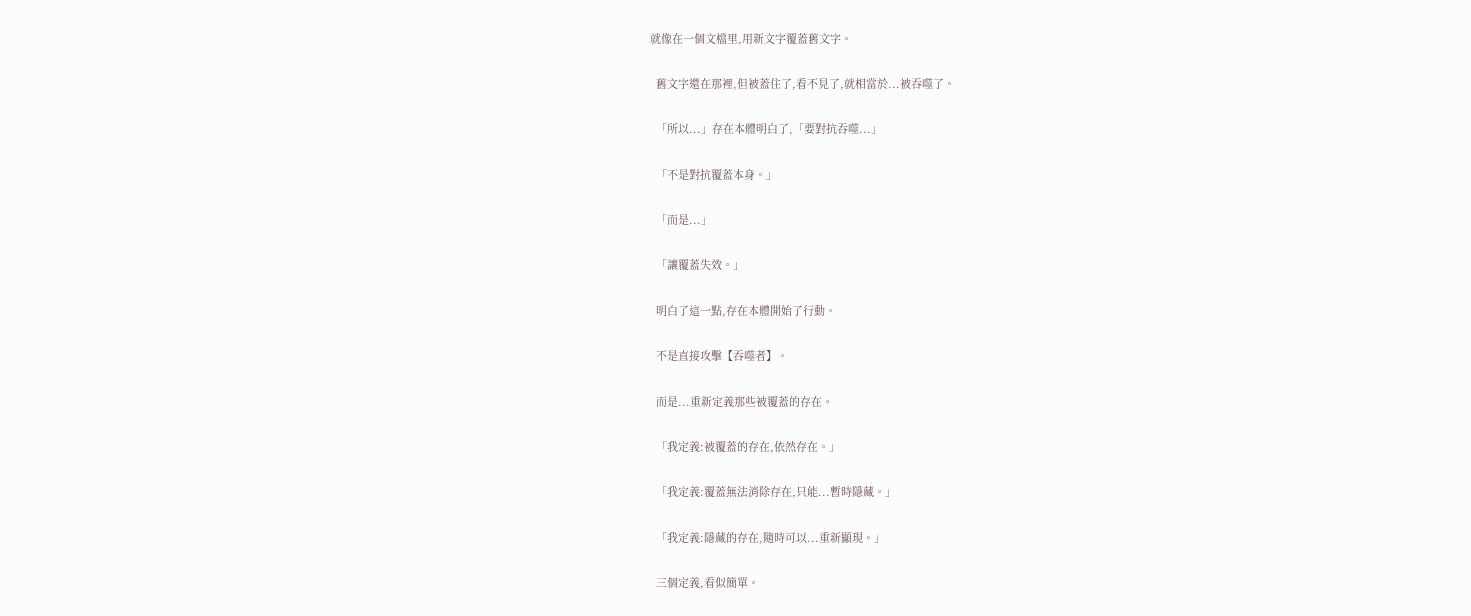就像在一個文檔里,用新文字覆蓋舊文字。

  舊文字還在那裡,但被蓋住了,看不見了,就相當於...被吞噬了。

  「所以...」存在本體明白了,「要對抗吞噬...」

  「不是對抗覆蓋本身。」

  「而是...」

  「讓覆蓋失效。」

  明白了這一點,存在本體開始了行動。

  不是直接攻擊【吞噬者】。

  而是...重新定義那些被覆蓋的存在。

  「我定義:被覆蓋的存在,依然存在。」

  「我定義:覆蓋無法消除存在,只能...暫時隱藏。」

  「我定義:隱藏的存在,隨時可以...重新顯現。」

  三個定義,看似簡單。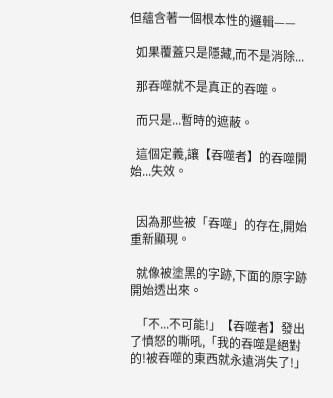但蘊含著一個根本性的邏輯——

  如果覆蓋只是隱藏,而不是消除...

  那吞噬就不是真正的吞噬。

  而只是...暫時的遮蔽。

  這個定義,讓【吞噬者】的吞噬開始...失效。


  因為那些被「吞噬」的存在,開始重新顯現。

  就像被塗黑的字跡,下面的原字跡開始透出來。

  「不...不可能!」【吞噬者】發出了憤怒的嘶吼,「我的吞噬是絕對的!被吞噬的東西就永遠消失了!」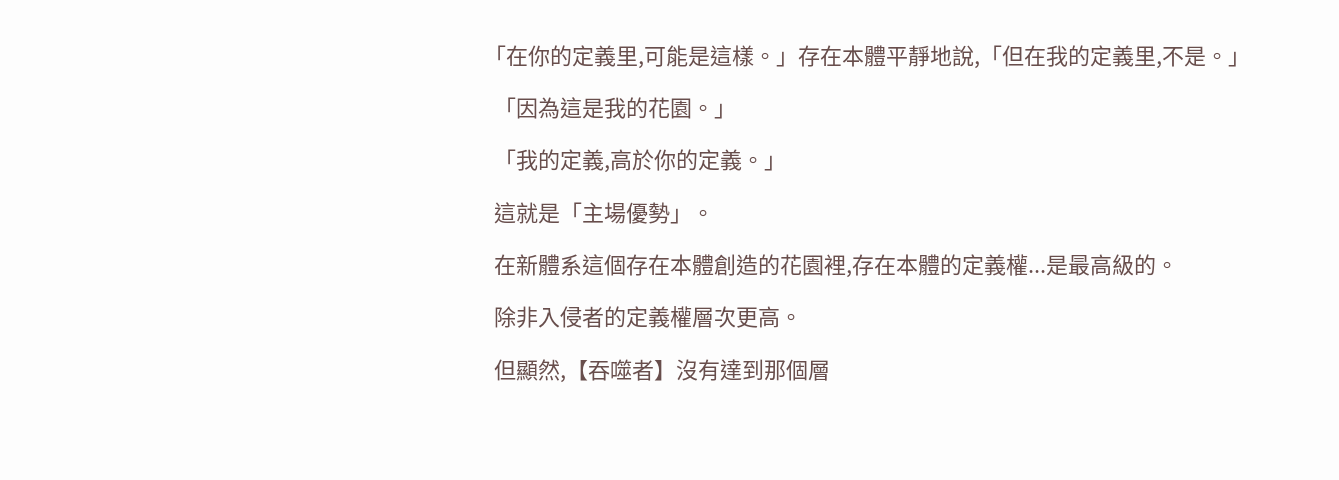「在你的定義里,可能是這樣。」存在本體平靜地說,「但在我的定義里,不是。」

  「因為這是我的花園。」

  「我的定義,高於你的定義。」

  這就是「主場優勢」。

  在新體系這個存在本體創造的花園裡,存在本體的定義權...是最高級的。

  除非入侵者的定義權層次更高。

  但顯然,【吞噬者】沒有達到那個層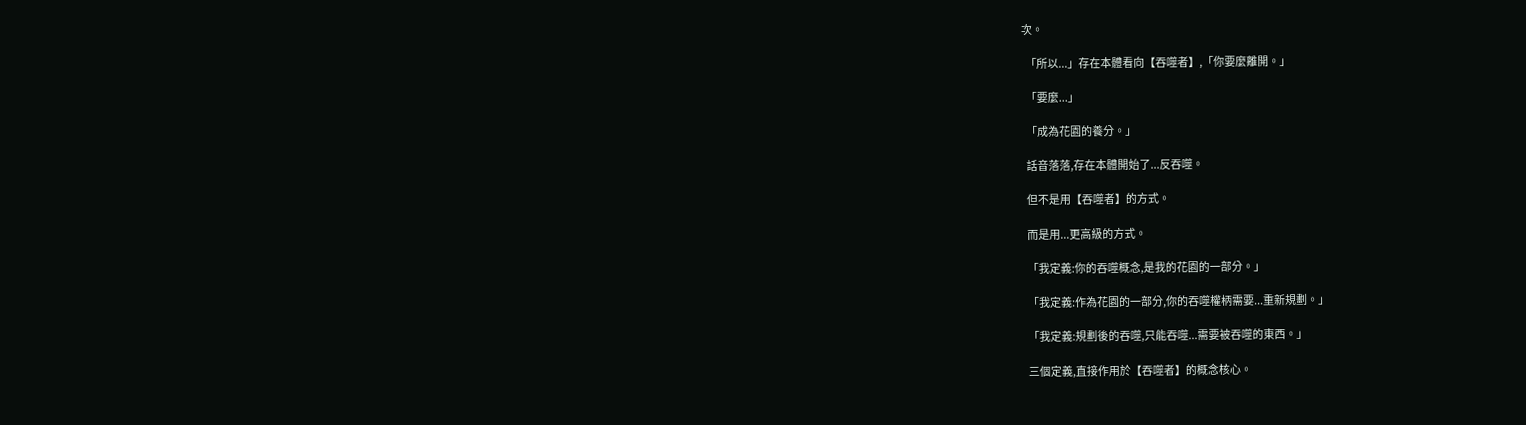次。

  「所以...」存在本體看向【吞噬者】,「你要麼離開。」

  「要麼...」

  「成為花園的養分。」

  話音落落,存在本體開始了...反吞噬。

  但不是用【吞噬者】的方式。

  而是用...更高級的方式。

  「我定義:你的吞噬概念,是我的花園的一部分。」

  「我定義:作為花園的一部分,你的吞噬權柄需要...重新規劃。」

  「我定義:規劃後的吞噬,只能吞噬...需要被吞噬的東西。」

  三個定義,直接作用於【吞噬者】的概念核心。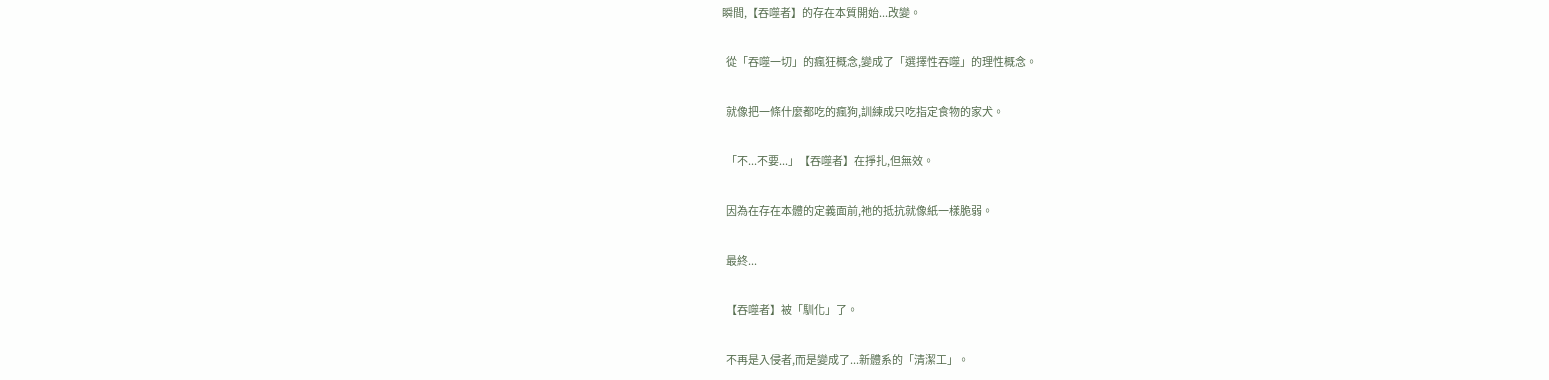瞬間,【吞噬者】的存在本質開始...改變。

  從「吞噬一切」的瘋狂概念,變成了「選擇性吞噬」的理性概念。

  就像把一條什麼都吃的瘋狗,訓練成只吃指定食物的家犬。

  「不...不要...」【吞噬者】在掙扎,但無效。

  因為在存在本體的定義面前,祂的抵抗就像紙一樣脆弱。

  最終...

  【吞噬者】被「馴化」了。

  不再是入侵者,而是變成了...新體系的「清潔工」。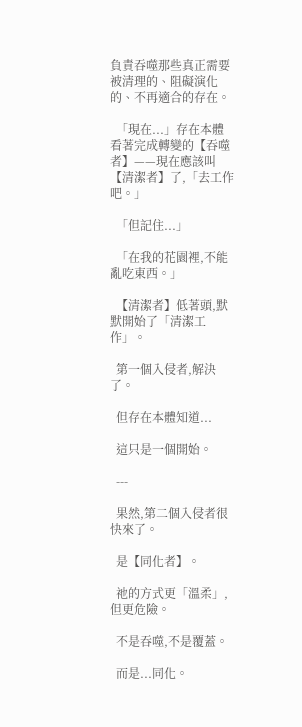負責吞噬那些真正需要被清理的、阻礙演化的、不再適合的存在。

  「現在...」存在本體看著完成轉變的【吞噬者】——現在應該叫【清潔者】了,「去工作吧。」

  「但記住...」

  「在我的花園裡,不能亂吃東西。」

  【清潔者】低著頭,默默開始了「清潔工作」。

  第一個入侵者,解決了。

  但存在本體知道...

  這只是一個開始。

  ---

  果然,第二個入侵者很快來了。

  是【同化者】。

  祂的方式更「溫柔」,但更危險。

  不是吞噬,不是覆蓋。

  而是...同化。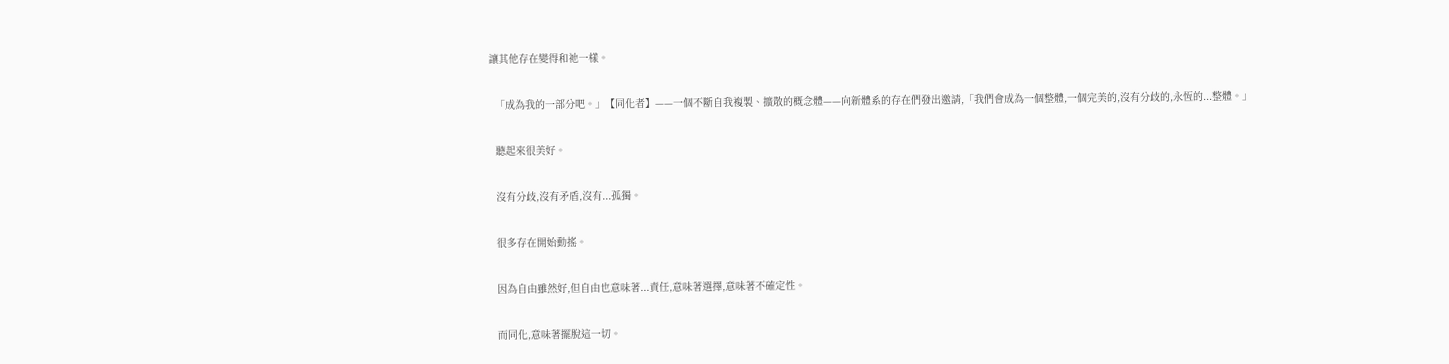讓其他存在變得和祂一樣。

  「成為我的一部分吧。」【同化者】——一個不斷自我複製、擴散的概念體——向新體系的存在們發出邀請,「我們會成為一個整體,一個完美的,沒有分歧的,永恆的...整體。」

  聽起來很美好。

  沒有分歧,沒有矛盾,沒有...孤獨。

  很多存在開始動搖。

  因為自由雖然好,但自由也意味著...責任,意味著選擇,意味著不確定性。

  而同化,意味著擺脫這一切。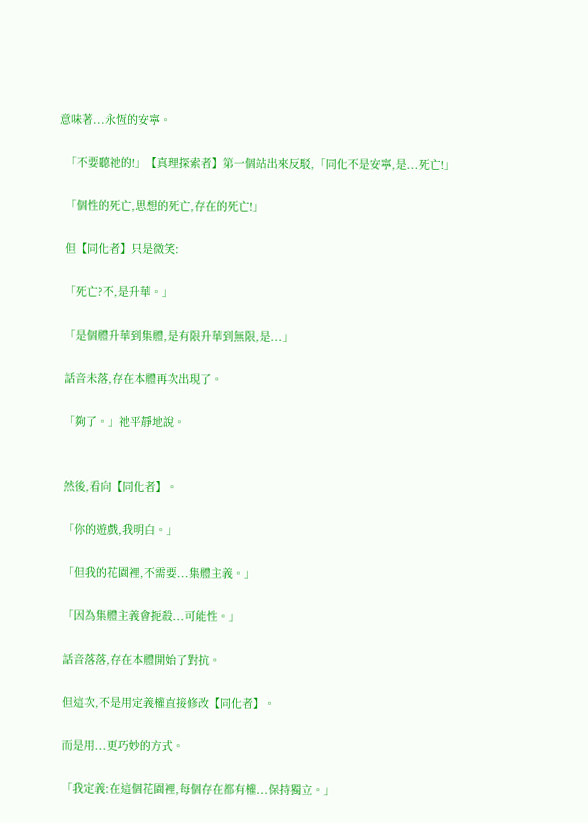意味著...永恆的安寧。

  「不要聽祂的!」【真理探索者】第一個站出來反駁,「同化不是安寧,是...死亡!」

  「個性的死亡,思想的死亡,存在的死亡!」

  但【同化者】只是微笑:

  「死亡?不,是升華。」

  「是個體升華到集體,是有限升華到無限,是...」

  話音未落,存在本體再次出現了。

  「夠了。」祂平靜地說。


  然後,看向【同化者】。

  「你的遊戲,我明白。」

  「但我的花園裡,不需要...集體主義。」

  「因為集體主義會扼殺...可能性。」

  話音落落,存在本體開始了對抗。

  但這次,不是用定義權直接修改【同化者】。

  而是用...更巧妙的方式。

  「我定義:在這個花園裡,每個存在都有權...保持獨立。」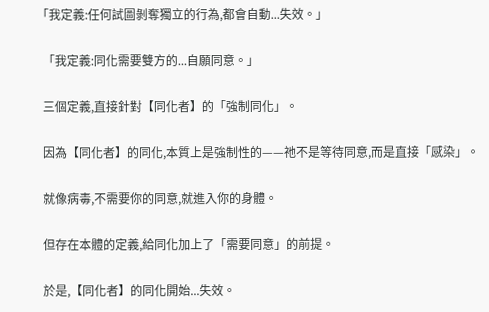「我定義:任何試圖剝奪獨立的行為,都會自動...失效。」

  「我定義:同化需要雙方的...自願同意。」

  三個定義,直接針對【同化者】的「強制同化」。

  因為【同化者】的同化,本質上是強制性的——祂不是等待同意,而是直接「感染」。

  就像病毒,不需要你的同意,就進入你的身體。

  但存在本體的定義,給同化加上了「需要同意」的前提。

  於是,【同化者】的同化開始...失效。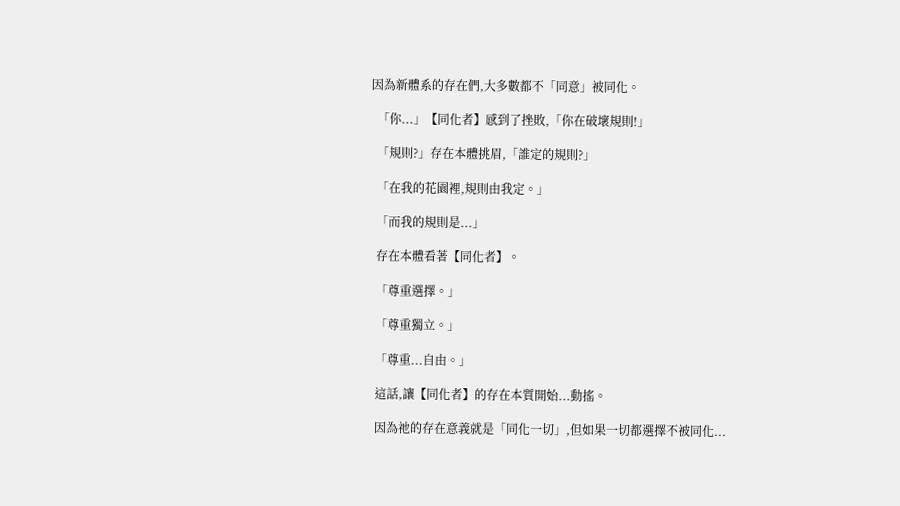因為新體系的存在們,大多數都不「同意」被同化。

  「你...」【同化者】感到了挫敗,「你在破壞規則!」

  「規則?」存在本體挑眉,「誰定的規則?」

  「在我的花園裡,規則由我定。」

  「而我的規則是...」

  存在本體看著【同化者】。

  「尊重選擇。」

  「尊重獨立。」

  「尊重...自由。」

  這話,讓【同化者】的存在本質開始...動搖。

  因為祂的存在意義就是「同化一切」,但如果一切都選擇不被同化...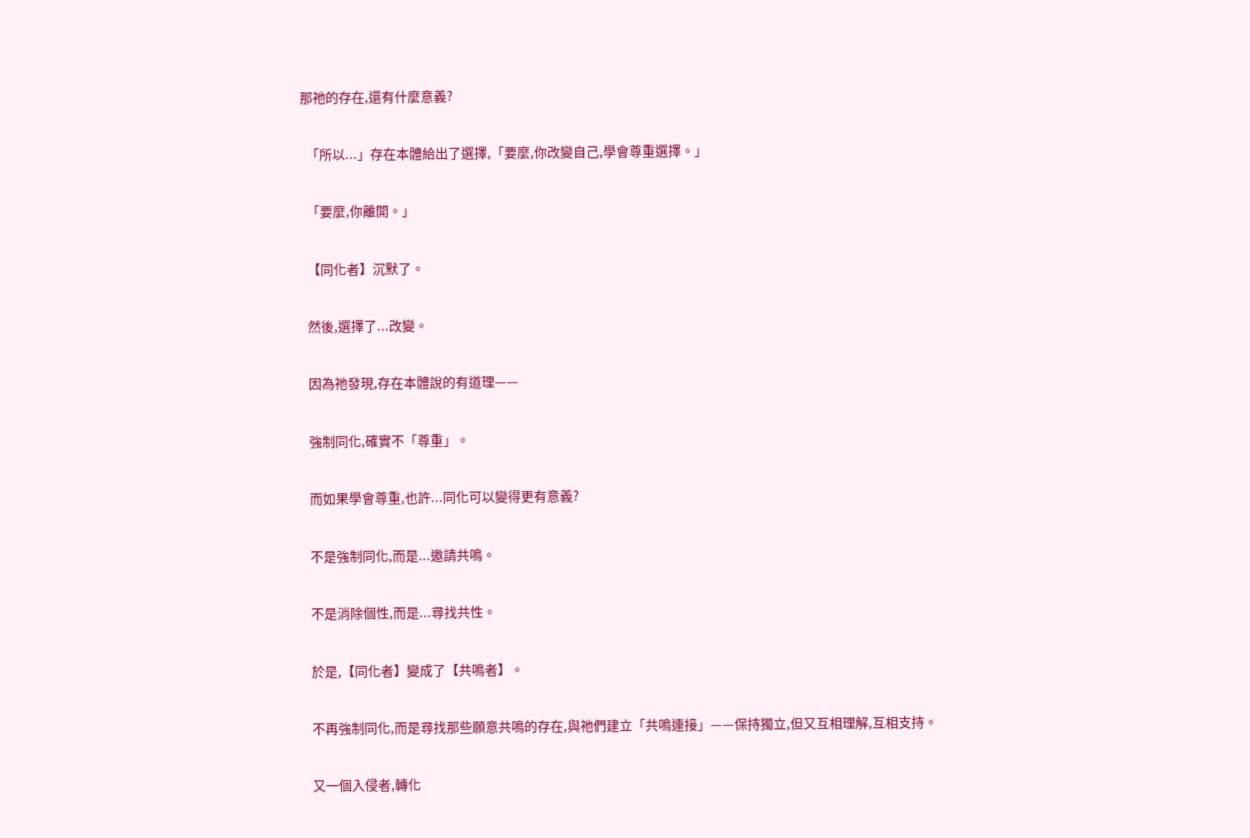那祂的存在,還有什麼意義?

  「所以...」存在本體給出了選擇,「要麼,你改變自己,學會尊重選擇。」

  「要麼,你離開。」

  【同化者】沉默了。

  然後,選擇了...改變。

  因為祂發現,存在本體說的有道理——

  強制同化,確實不「尊重」。

  而如果學會尊重,也許...同化可以變得更有意義?

  不是強制同化,而是...邀請共鳴。

  不是消除個性,而是...尋找共性。

  於是,【同化者】變成了【共鳴者】。

  不再強制同化,而是尋找那些願意共鳴的存在,與祂們建立「共鳴連接」——保持獨立,但又互相理解,互相支持。

  又一個入侵者,轉化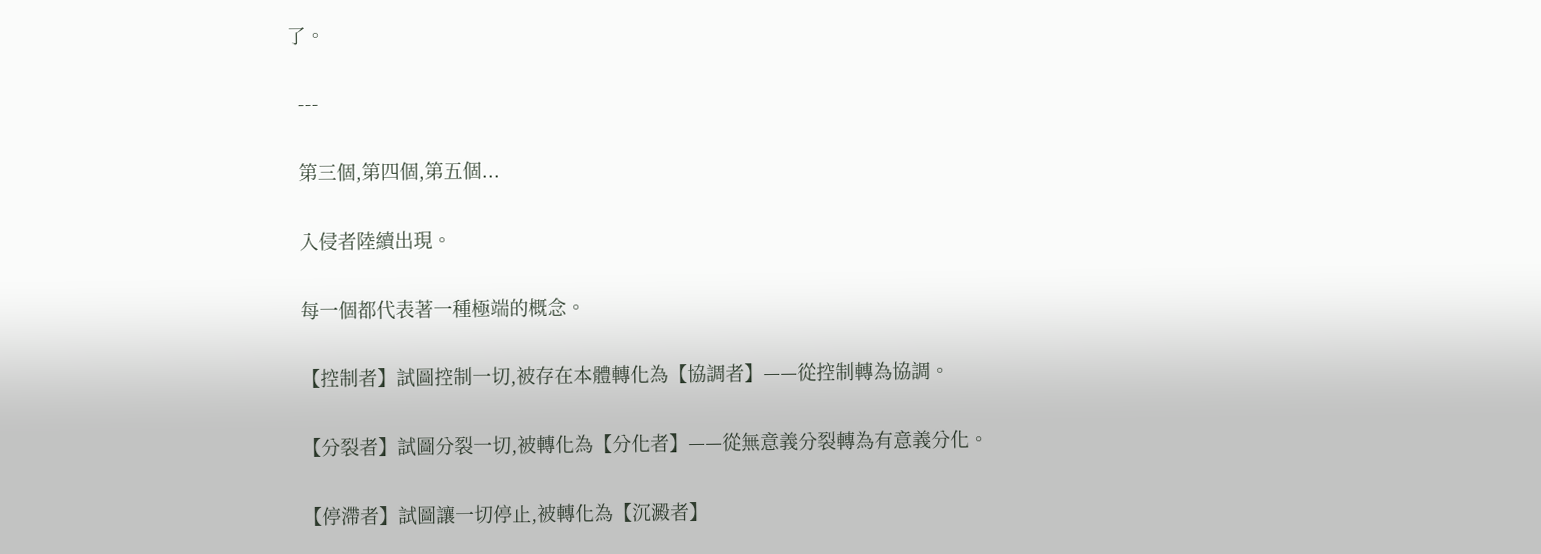了。

  ---

  第三個,第四個,第五個...

  入侵者陸續出現。

  每一個都代表著一種極端的概念。

  【控制者】試圖控制一切,被存在本體轉化為【協調者】——從控制轉為協調。

  【分裂者】試圖分裂一切,被轉化為【分化者】——從無意義分裂轉為有意義分化。

  【停滯者】試圖讓一切停止,被轉化為【沉澱者】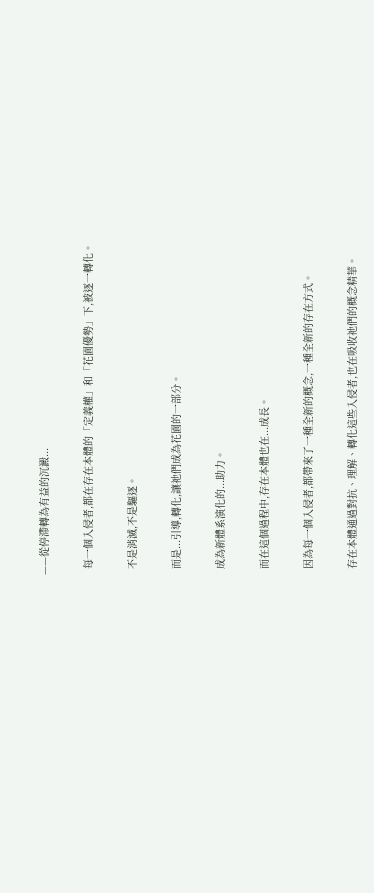——從停滯轉為有益的沉澱...

  每一個入侵者,都在存在本體的「定義權」和「花園優勢」下,被逐一轉化。

  不是消滅,不是驅逐。

  而是...引導,轉化,讓祂們成為花園的一部分。

  成為新體系演化的...助力。

  而在這個過程中,存在本體也在...成長。

  因為每一個入侵者,都帶來了一種全新的概念,一種全新的存在方式。

  存在本體通過對抗、理解、轉化這些入侵者,也在吸收祂們的概念精華。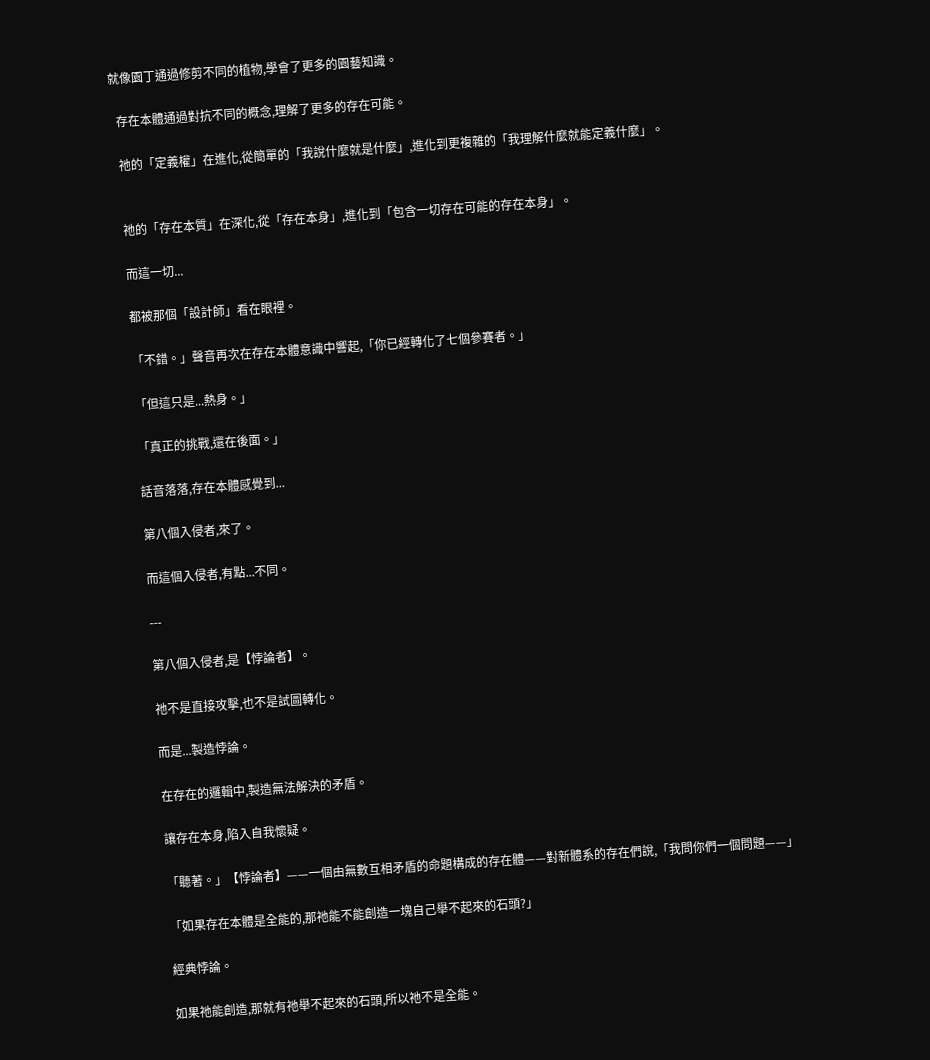就像園丁通過修剪不同的植物,學會了更多的園藝知識。

  存在本體通過對抗不同的概念,理解了更多的存在可能。

  祂的「定義權」在進化,從簡單的「我說什麼就是什麼」,進化到更複雜的「我理解什麼就能定義什麼」。


  祂的「存在本質」在深化,從「存在本身」,進化到「包含一切存在可能的存在本身」。

  而這一切...

  都被那個「設計師」看在眼裡。

  「不錯。」聲音再次在存在本體意識中響起,「你已經轉化了七個參賽者。」

  「但這只是...熱身。」

  「真正的挑戰,還在後面。」

  話音落落,存在本體感覺到...

  第八個入侵者,來了。

  而這個入侵者,有點...不同。

  ---

  第八個入侵者,是【悖論者】。

  祂不是直接攻擊,也不是試圖轉化。

  而是...製造悖論。

  在存在的邏輯中,製造無法解決的矛盾。

  讓存在本身,陷入自我懷疑。

  「聽著。」【悖論者】——一個由無數互相矛盾的命題構成的存在體——對新體系的存在們說,「我問你們一個問題——」

  「如果存在本體是全能的,那祂能不能創造一塊自己舉不起來的石頭?」

  經典悖論。

  如果祂能創造,那就有祂舉不起來的石頭,所以祂不是全能。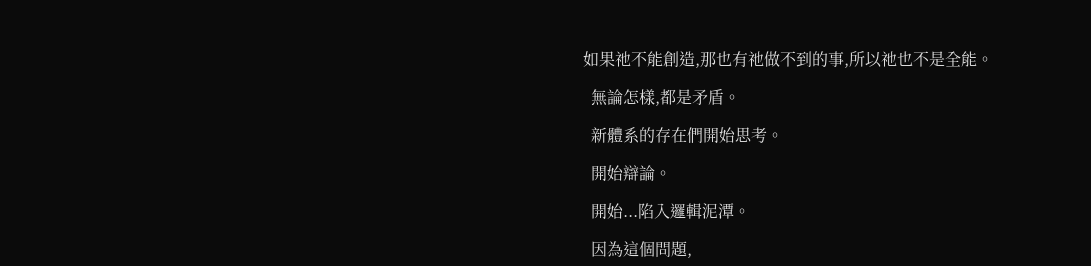如果祂不能創造,那也有祂做不到的事,所以祂也不是全能。

  無論怎樣,都是矛盾。

  新體系的存在們開始思考。

  開始辯論。

  開始...陷入邏輯泥潭。

  因為這個問題,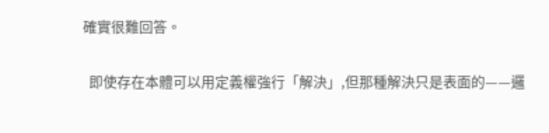確實很難回答。

  即使存在本體可以用定義權強行「解決」,但那種解決只是表面的——邏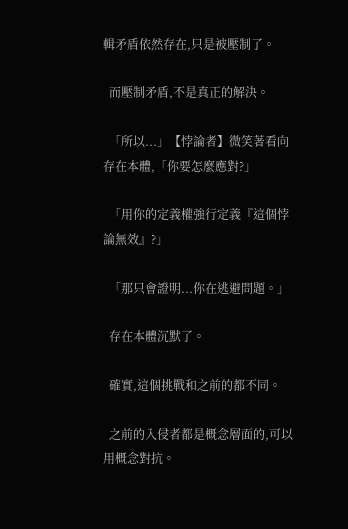輯矛盾依然存在,只是被壓制了。

  而壓制矛盾,不是真正的解決。

  「所以...」【悖論者】微笑著看向存在本體,「你要怎麼應對?」

  「用你的定義權強行定義『這個悖論無效』?」

  「那只會證明...你在逃避問題。」

  存在本體沉默了。

  確實,這個挑戰和之前的都不同。

  之前的入侵者都是概念層面的,可以用概念對抗。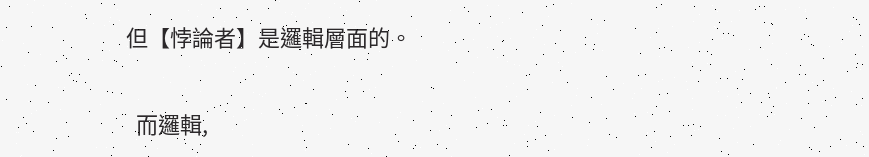但【悖論者】是邏輯層面的。

  而邏輯,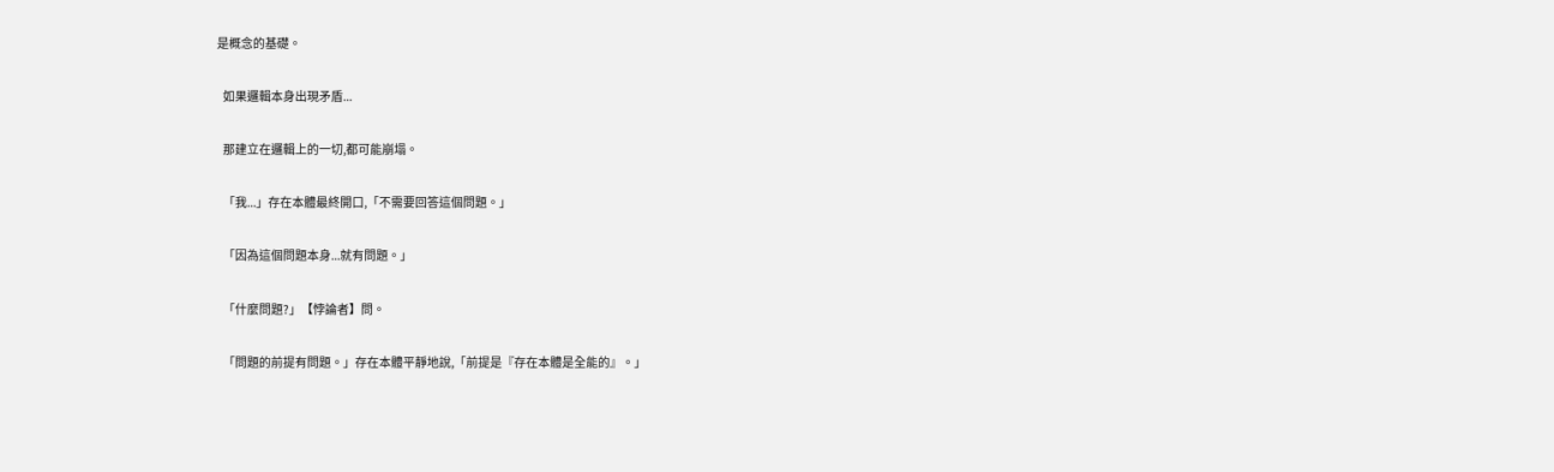是概念的基礎。

  如果邏輯本身出現矛盾...

  那建立在邏輯上的一切,都可能崩塌。

  「我...」存在本體最終開口,「不需要回答這個問題。」

  「因為這個問題本身...就有問題。」

  「什麼問題?」【悖論者】問。

  「問題的前提有問題。」存在本體平靜地說,「前提是『存在本體是全能的』。」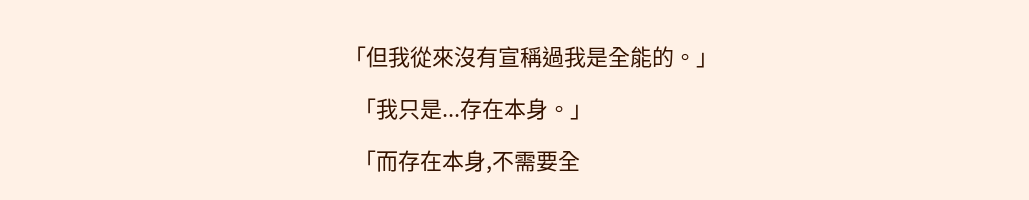「但我從來沒有宣稱過我是全能的。」

  「我只是...存在本身。」

  「而存在本身,不需要全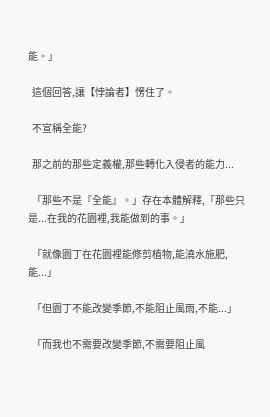能。」

  這個回答,讓【悖論者】愣住了。

  不宣稱全能?

  那之前的那些定義權,那些轉化入侵者的能力...

  「那些不是『全能』。」存在本體解釋,「那些只是...在我的花園裡,我能做到的事。」

  「就像園丁在花園裡能修剪植物,能澆水施肥,能...」

  「但園丁不能改變季節,不能阻止風雨,不能...」

  「而我也不需要改變季節,不需要阻止風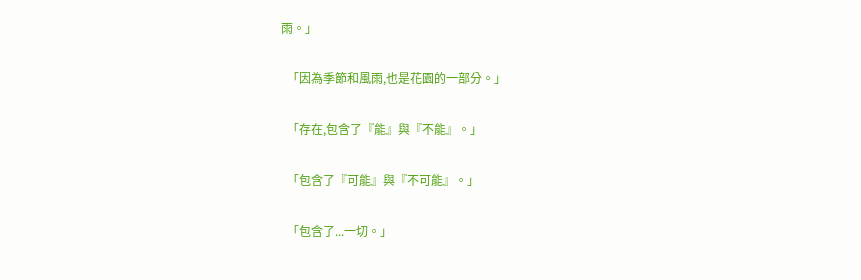雨。」

  「因為季節和風雨,也是花園的一部分。」

  「存在,包含了『能』與『不能』。」

  「包含了『可能』與『不可能』。」

  「包含了...一切。」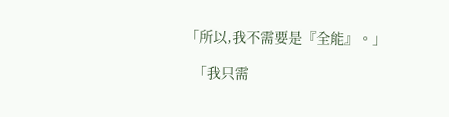「所以,我不需要是『全能』。」

  「我只需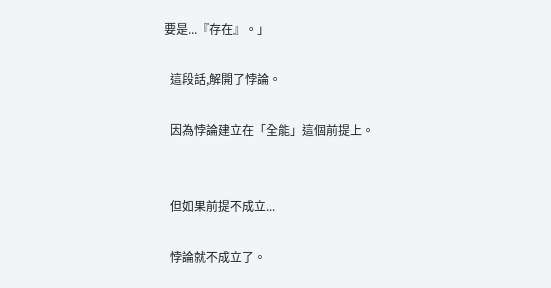要是...『存在』。」

  這段話,解開了悖論。

  因為悖論建立在「全能」這個前提上。


  但如果前提不成立...

  悖論就不成立了。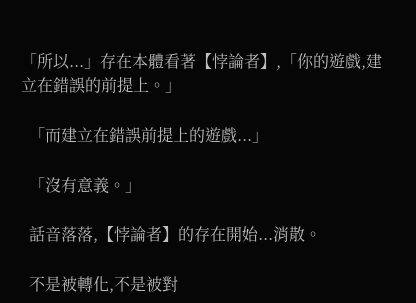「所以...」存在本體看著【悖論者】,「你的遊戲,建立在錯誤的前提上。」

  「而建立在錯誤前提上的遊戲...」

  「沒有意義。」

  話音落落,【悖論者】的存在開始...消散。

  不是被轉化,不是被對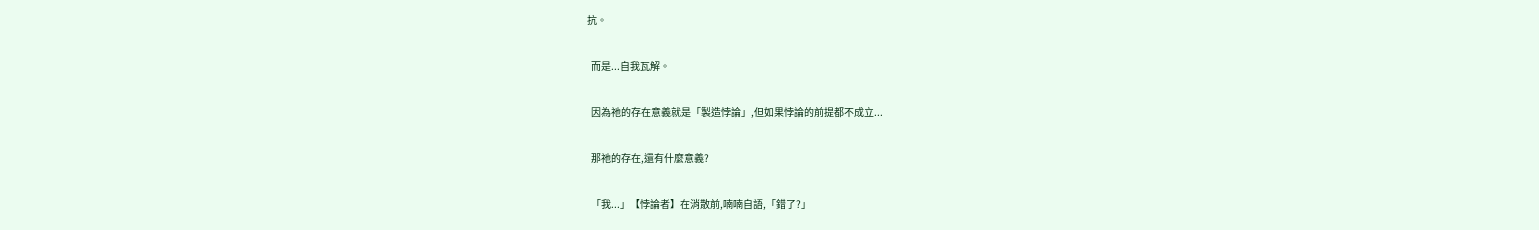抗。

  而是...自我瓦解。

  因為祂的存在意義就是「製造悖論」,但如果悖論的前提都不成立...

  那祂的存在,還有什麼意義?

  「我...」【悖論者】在消散前,喃喃自語,「錯了?」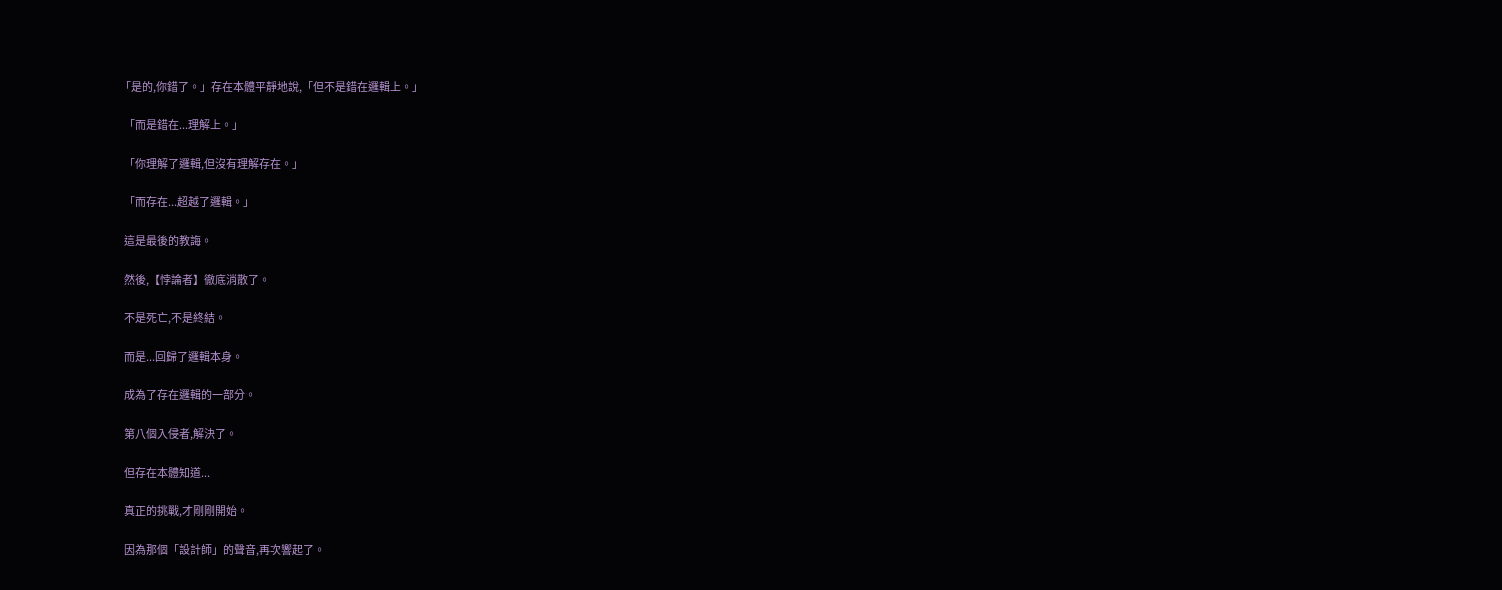「是的,你錯了。」存在本體平靜地說,「但不是錯在邏輯上。」

  「而是錯在...理解上。」

  「你理解了邏輯,但沒有理解存在。」

  「而存在...超越了邏輯。」

  這是最後的教誨。

  然後,【悖論者】徹底消散了。

  不是死亡,不是終結。

  而是...回歸了邏輯本身。

  成為了存在邏輯的一部分。

  第八個入侵者,解決了。

  但存在本體知道...

  真正的挑戰,才剛剛開始。

  因為那個「設計師」的聲音,再次響起了。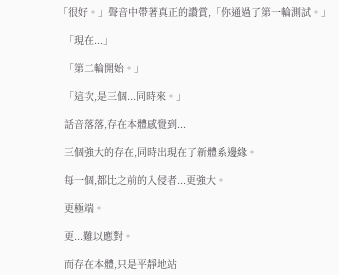「很好。」聲音中帶著真正的讚賞,「你通過了第一輪測試。」

  「現在...」

  「第二輪開始。」

  「這次,是三個...同時來。」

  話音落落,存在本體感覺到...

  三個強大的存在,同時出現在了新體系邊緣。

  每一個,都比之前的入侵者...更強大。

  更極端。

  更...難以應對。

  而存在本體,只是平靜地站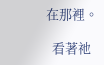在那裡。

  看著祂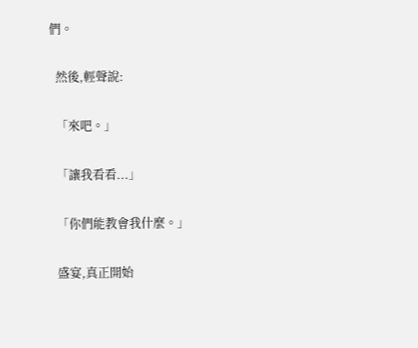們。

  然後,輕聲說:

  「來吧。」

  「讓我看看...」

  「你們能教會我什麼。」

  盛宴,真正開始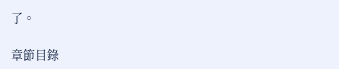了。

章節目錄